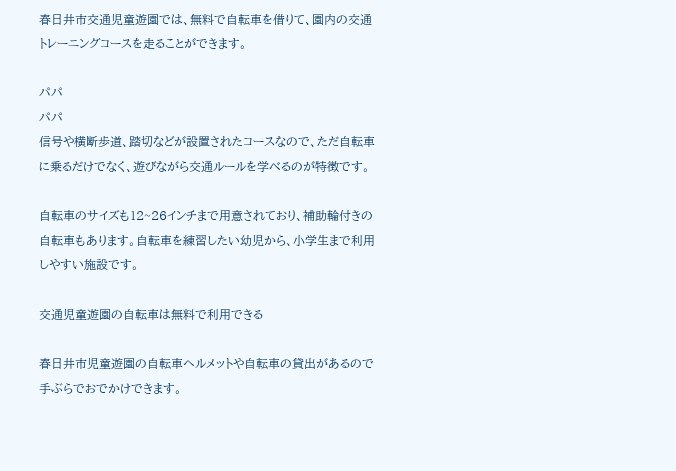春日井市交通児童遊園では、無料で自転車を借りて、園内の交通トレーニングコースを走ることができます。

パパ
パパ
信号や横断歩道、踏切などが設置されたコースなので、ただ自転車に乗るだけでなく、遊びながら交通ルールを学べるのが特徴です。

自転車のサイズも12~26インチまで用意されており、補助輪付きの自転車もあります。自転車を練習したい幼児から、小学生まで利用しやすい施設です。

交通児童遊園の自転車は無料で利用できる

春日井市児童遊園の自転車ヘルメットや自転車の貸出があるので手ぶらでおでかけできます。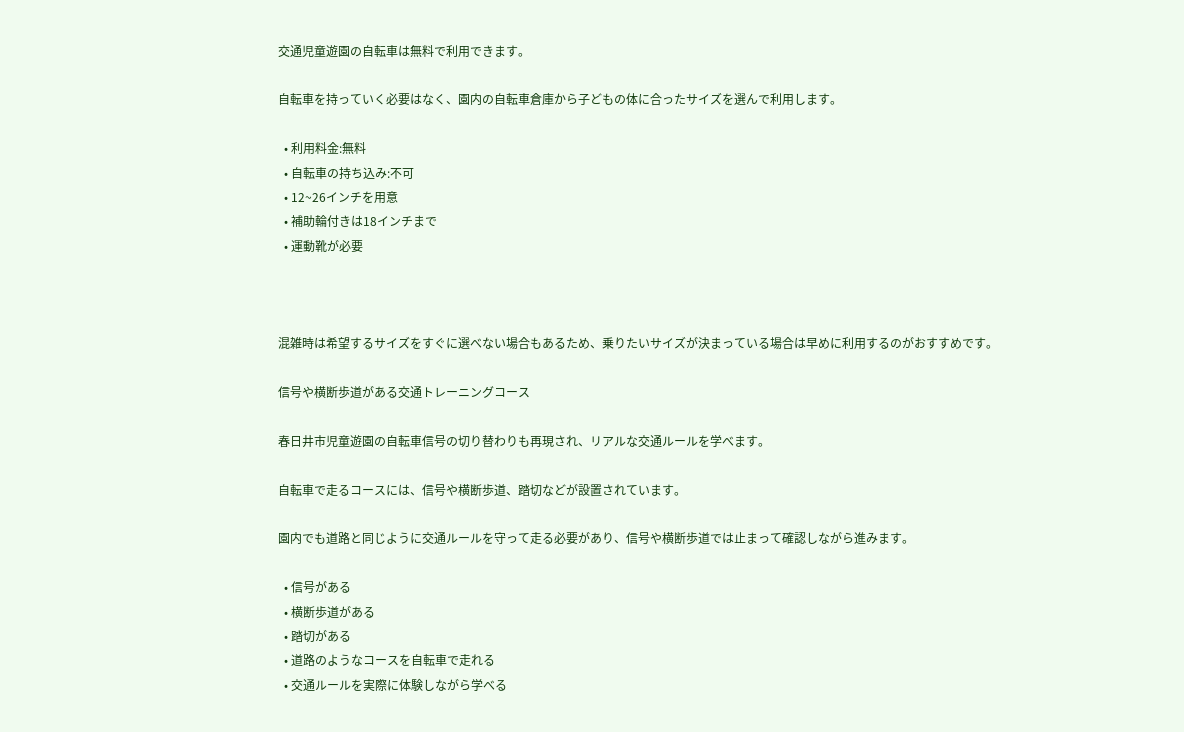交通児童遊園の自転車は無料で利用できます。

自転車を持っていく必要はなく、園内の自転車倉庫から子どもの体に合ったサイズを選んで利用します。

  • 利用料金:無料
  • 自転車の持ち込み:不可
  • 12~26インチを用意
  • 補助輪付きは18インチまで
  • 運動靴が必要



混雑時は希望するサイズをすぐに選べない場合もあるため、乗りたいサイズが決まっている場合は早めに利用するのがおすすめです。

信号や横断歩道がある交通トレーニングコース

春日井市児童遊園の自転車信号の切り替わりも再現され、リアルな交通ルールを学べます。

自転車で走るコースには、信号や横断歩道、踏切などが設置されています。

園内でも道路と同じように交通ルールを守って走る必要があり、信号や横断歩道では止まって確認しながら進みます。

  • 信号がある
  • 横断歩道がある
  • 踏切がある
  • 道路のようなコースを自転車で走れる
  • 交通ルールを実際に体験しながら学べる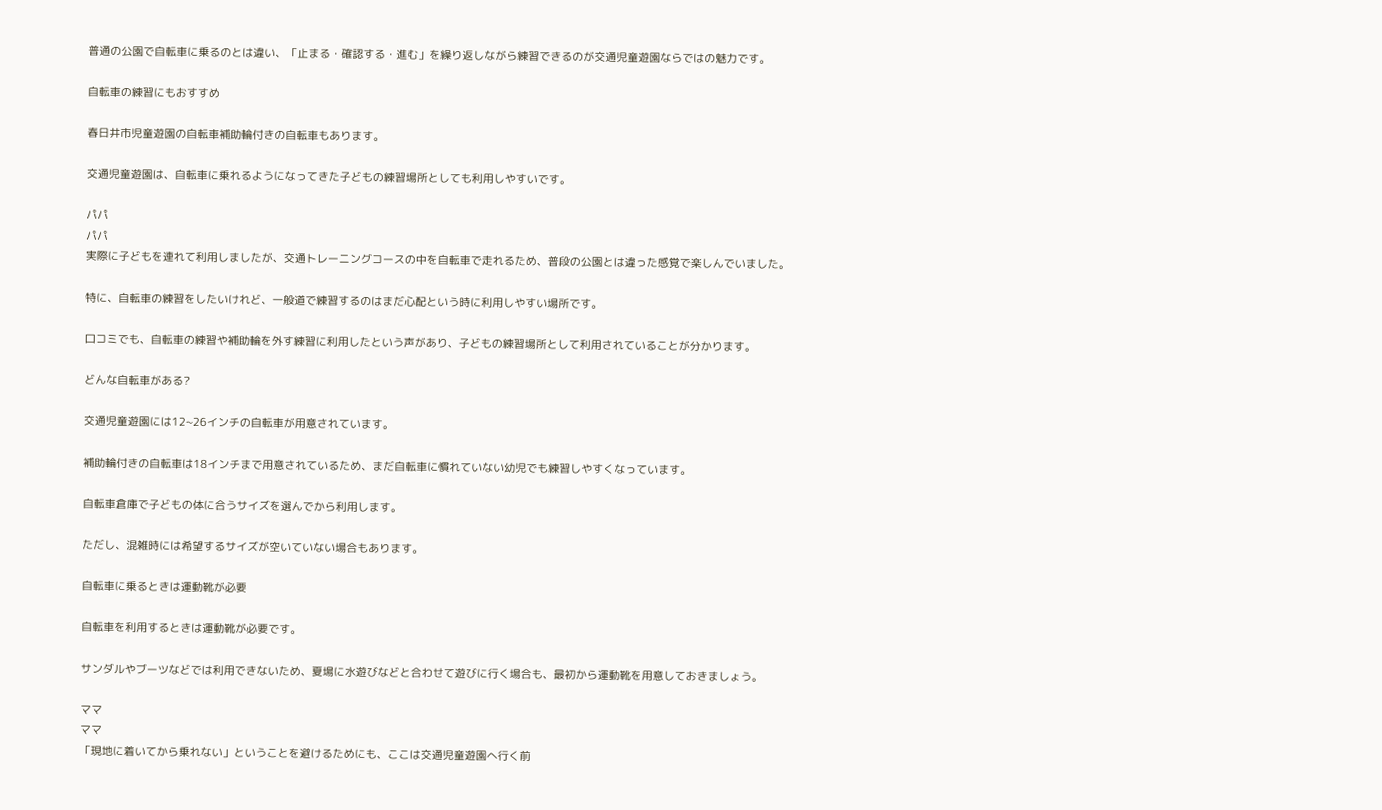普通の公園で自転車に乗るのとは違い、「止まる・確認する・進む」を繰り返しながら練習できるのが交通児童遊園ならではの魅力です。

自転車の練習にもおすすめ

春日井市児童遊園の自転車補助輪付きの自転車もあります。

交通児童遊園は、自転車に乗れるようになってきた子どもの練習場所としても利用しやすいです。

パパ
パパ
実際に子どもを連れて利用しましたが、交通トレーニングコースの中を自転車で走れるため、普段の公園とは違った感覚で楽しんでいました。

特に、自転車の練習をしたいけれど、一般道で練習するのはまだ心配という時に利用しやすい場所です。

口コミでも、自転車の練習や補助輪を外す練習に利用したという声があり、子どもの練習場所として利用されていることが分かります。

どんな自転車がある?

交通児童遊園には12~26インチの自転車が用意されています。

補助輪付きの自転車は18インチまで用意されているため、まだ自転車に慣れていない幼児でも練習しやすくなっています。

自転車倉庫で子どもの体に合うサイズを選んでから利用します。

ただし、混雑時には希望するサイズが空いていない場合もあります。

自転車に乗るときは運動靴が必要

自転車を利用するときは運動靴が必要です。

サンダルやブーツなどでは利用できないため、夏場に水遊びなどと合わせて遊びに行く場合も、最初から運動靴を用意しておきましょう。

ママ
ママ
「現地に着いてから乗れない」ということを避けるためにも、ここは交通児童遊園へ行く前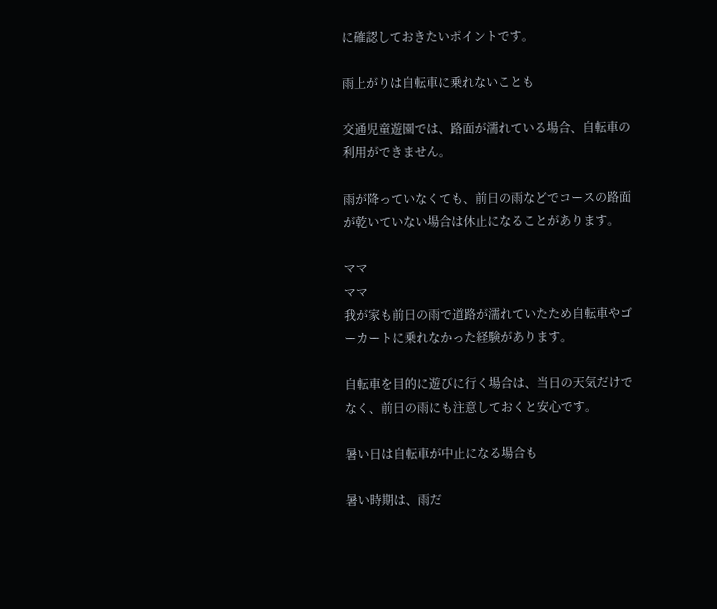に確認しておきたいポイントです。

雨上がりは自転車に乗れないことも

交通児童遊園では、路面が濡れている場合、自転車の利用ができません。

雨が降っていなくても、前日の雨などでコースの路面が乾いていない場合は休止になることがあります。

ママ
ママ
我が家も前日の雨で道路が濡れていたため自転車やゴーカートに乗れなかった経験があります。

自転車を目的に遊びに行く場合は、当日の天気だけでなく、前日の雨にも注意しておくと安心です。

暑い日は自転車が中止になる場合も

暑い時期は、雨だ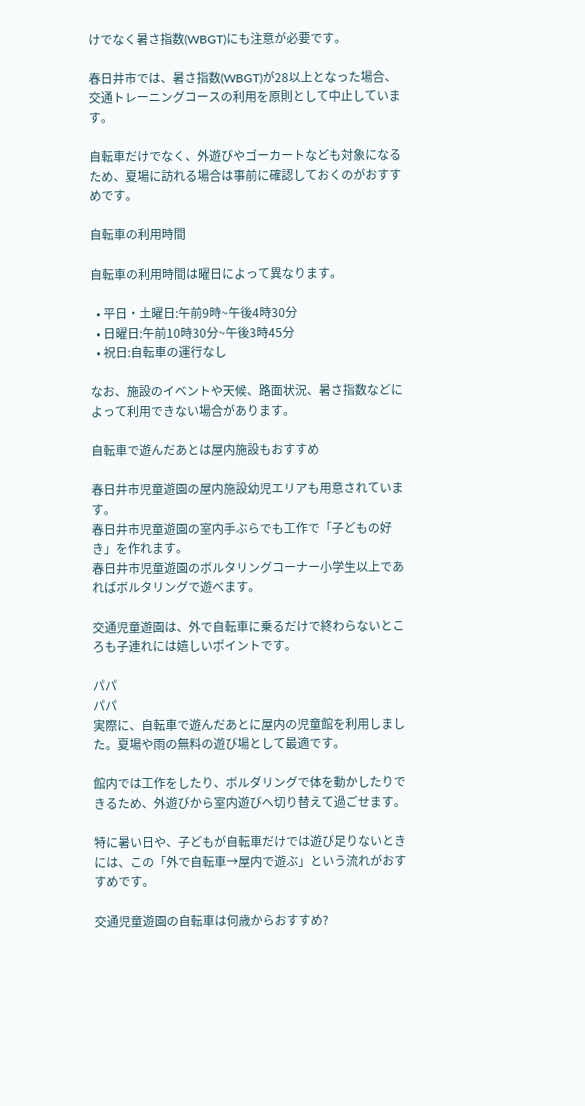けでなく暑さ指数(WBGT)にも注意が必要です。

春日井市では、暑さ指数(WBGT)が28以上となった場合、交通トレーニングコースの利用を原則として中止しています。

自転車だけでなく、外遊びやゴーカートなども対象になるため、夏場に訪れる場合は事前に確認しておくのがおすすめです。

自転車の利用時間

自転車の利用時間は曜日によって異なります。

  • 平日・土曜日:午前9時~午後4時30分
  • 日曜日:午前10時30分~午後3時45分
  • 祝日:自転車の運行なし

なお、施設のイベントや天候、路面状況、暑さ指数などによって利用できない場合があります。

自転車で遊んだあとは屋内施設もおすすめ

春日井市児童遊園の屋内施設幼児エリアも用意されています。
春日井市児童遊園の室内手ぶらでも工作で「子どもの好き」を作れます。
春日井市児童遊園のボルタリングコーナー小学生以上であればボルタリングで遊べます。

交通児童遊園は、外で自転車に乗るだけで終わらないところも子連れには嬉しいポイントです。

パパ
パパ
実際に、自転車で遊んだあとに屋内の児童館を利用しました。夏場や雨の無料の遊び場として最適です。

館内では工作をしたり、ボルダリングで体を動かしたりできるため、外遊びから室内遊びへ切り替えて過ごせます。

特に暑い日や、子どもが自転車だけでは遊び足りないときには、この「外で自転車→屋内で遊ぶ」という流れがおすすめです。

交通児童遊園の自転車は何歳からおすすめ?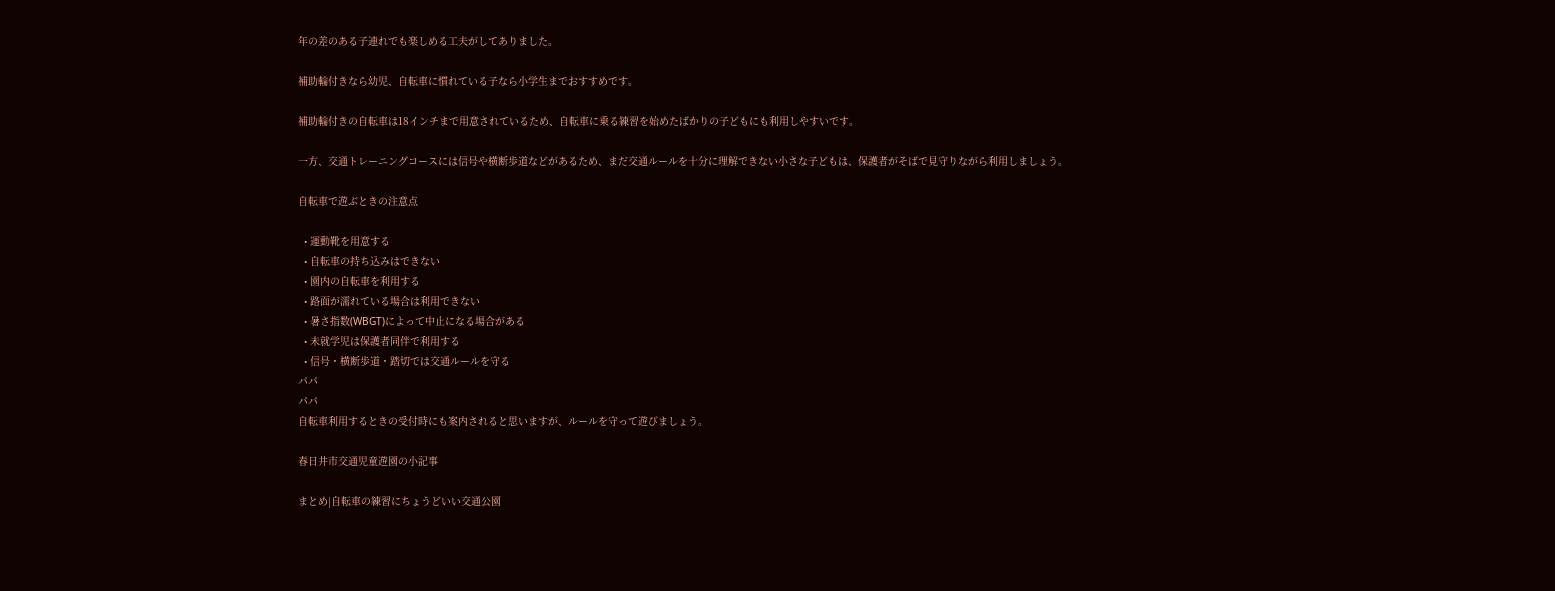年の差のある子連れでも楽しめる工夫がしてありました。

補助輪付きなら幼児、自転車に慣れている子なら小学生までおすすめです。

補助輪付きの自転車は18インチまで用意されているため、自転車に乗る練習を始めたばかりの子どもにも利用しやすいです。

一方、交通トレーニングコースには信号や横断歩道などがあるため、まだ交通ルールを十分に理解できない小さな子どもは、保護者がそばで見守りながら利用しましょう。

自転車で遊ぶときの注意点

  • 運動靴を用意する
  • 自転車の持ち込みはできない
  • 園内の自転車を利用する
  • 路面が濡れている場合は利用できない
  • 暑さ指数(WBGT)によって中止になる場合がある
  • 未就学児は保護者同伴で利用する
  • 信号・横断歩道・踏切では交通ルールを守る
パパ
パパ
自転車利用するときの受付時にも案内されると思いますが、ルールを守って遊びましょう。

春日井市交通児童遊園の小記事

まとめ|自転車の練習にちょうどいい交通公園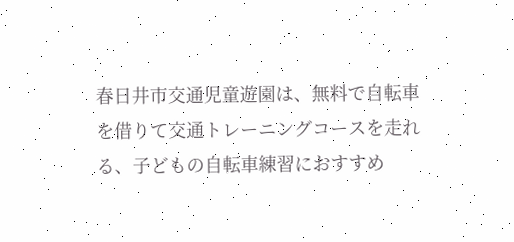春日井市交通児童遊園は、無料で自転車を借りて交通トレーニングコースを走れる、子どもの自転車練習におすすめ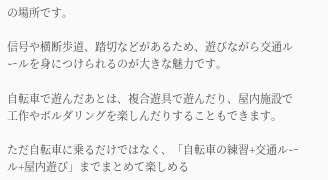の場所です。

信号や横断歩道、踏切などがあるため、遊びながら交通ルールを身につけられるのが大きな魅力です。

自転車で遊んだあとは、複合遊具で遊んだり、屋内施設で工作やボルダリングを楽しんだりすることもできます。

ただ自転車に乗るだけではなく、「自転車の練習+交通ルール+屋内遊び」までまとめて楽しめる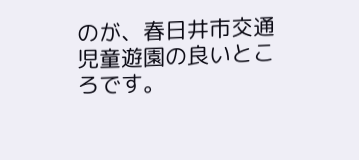のが、春日井市交通児童遊園の良いところです。